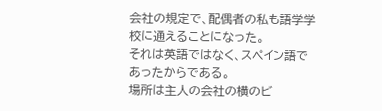会社の規定で、配偶者の私も語学学校に通えることになった。
それは英語ではなく、スペイン語であったからである。
場所は主人の会社の横のビ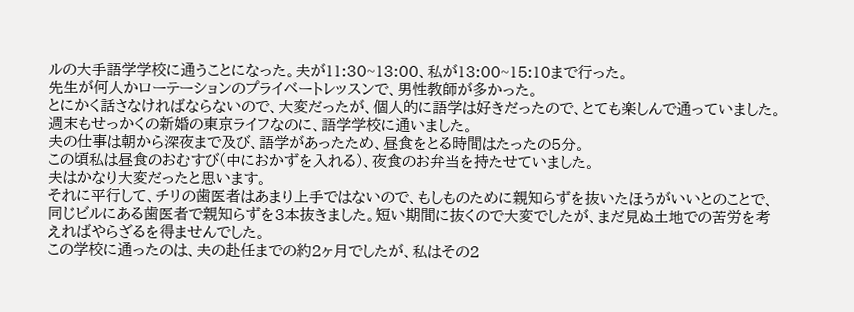ルの大手語学学校に通うことになった。夫が11:30~13:00、私が13:00~15:10まで行った。
先生が何人かローテーションのプライベートレッスンで、男性教師が多かった。
とにかく話さなければならないので、大変だったが、個人的に語学は好きだったので、とても楽しんで通っていました。
週末もせっかくの新婚の東京ライフなのに、語学学校に通いました。
夫の仕事は朝から深夜まで及び、語学があったため、昼食をとる時間はたったの5分。
この頃私は昼食のおむすび(中におかずを入れる)、夜食のお弁当を持たせていました。
夫はかなり大変だったと思います。
それに平行して、チリの歯医者はあまり上手ではないので、もしものために親知らずを抜いたほうがいいとのことで、同じビルにある歯医者で親知らずを3本抜きました。短い期間に抜くので大変でしたが、まだ見ぬ土地での苦労を考えればやらざるを得ませんでした。
この学校に通ったのは、夫の赴任までの約2ヶ月でしたが、私はその2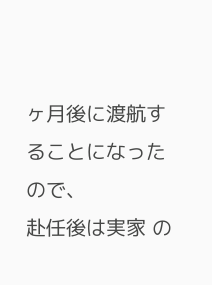ヶ月後に渡航することになったので、
赴任後は実家 の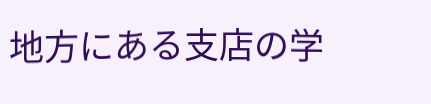地方にある支店の学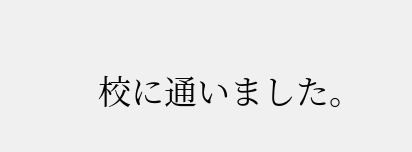校に通いました。